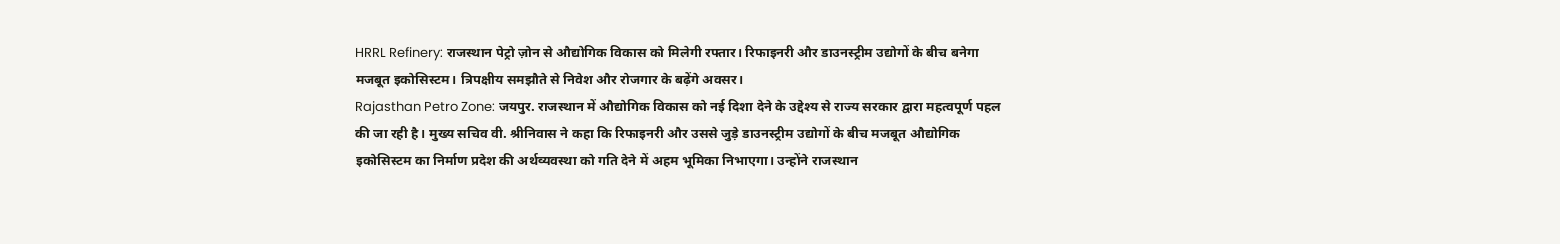HRRL Refinery: राजस्थान पेट्रो ज़ोन से औद्योगिक विकास को मिलेगी रफ्तार। रिफाइनरी और डाउनस्ट्रीम उद्योगों के बीच बनेगा मजबूत इकोसिस्टम। त्रिपक्षीय समझौते से निवेश और रोजगार के बढ़ेंगे अवसर।
Rajasthan Petro Zone: जयपुर. राजस्थान में औद्योगिक विकास को नई दिशा देने के उद्देश्य से राज्य सरकार द्वारा महत्वपूर्ण पहल की जा रही है। मुख्य सचिव वी. श्रीनिवास ने कहा कि रिफाइनरी और उससे जुड़े डाउनस्ट्रीम उद्योगों के बीच मजबूत औद्योगिक इकोसिस्टम का निर्माण प्रदेश की अर्थव्यवस्था को गति देने में अहम भूमिका निभाएगा। उन्होंने राजस्थान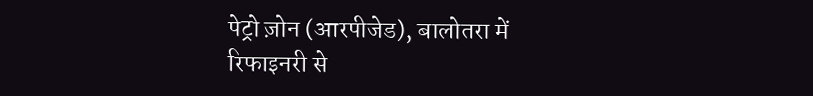पेट्रो ज़ोन (आरपीजेड), बालोतरा में रिफाइनरी से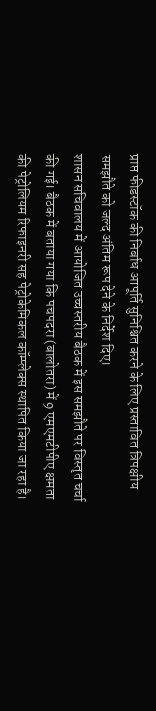प्राप्त फीडस्टॉक की निर्बाध आपूर्ति सुनिश्चित करने के लिए प्रस्तावित त्रिपक्षीय समझौते को जल्द अंतिम रूप देने के निर्देश दिए।
शासन सचिवालय में आयोजित उच्चस्तरीय बैठक में इस समझौते पर विस्तृत चर्चा की गई। बैठक में बताया गया कि पचपदरा (बालोतरा) में 9 एमएमटीपीए क्षमता की पेट्रोलियम रिफाइनरी सह पेट्रोकेमिकल कॉम्प्लेक्स स्थापित किया जा रहा है।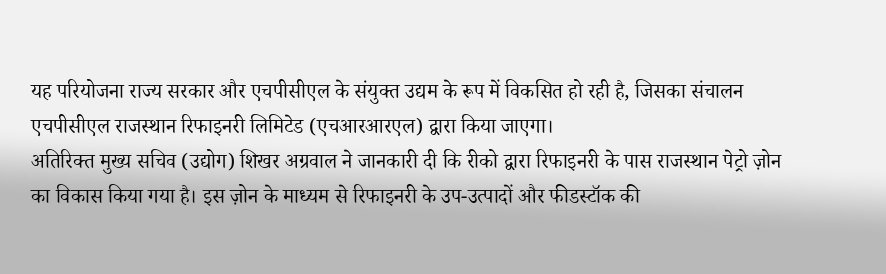यह परियोजना राज्य सरकार और एचपीसीएल के संयुक्त उद्यम के रूप में विकसित हो रही है, जिसका संचालन एचपीसीएल राजस्थान रिफाइनरी लिमिटेड (एचआरआरएल) द्वारा किया जाएगा।
अतिरिक्त मुख्य सचिव (उद्योग) शिखर अग्रवाल ने जानकारी दी कि रीको द्वारा रिफाइनरी के पास राजस्थान पेट्रो ज़ोन का विकास किया गया है। इस ज़ोन के माध्यम से रिफाइनरी के उप-उत्पादों और फीडस्टॉक की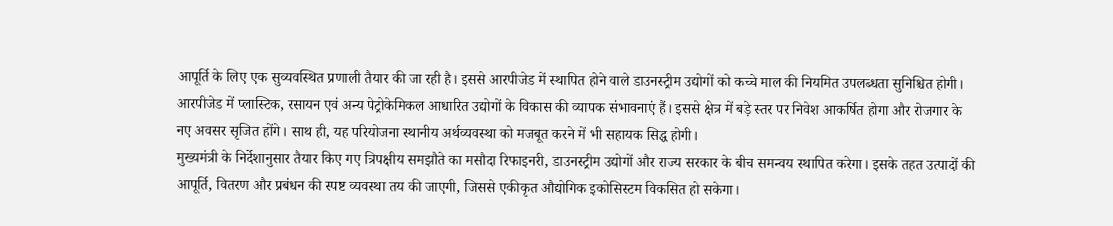आपूर्ति के लिए एक सुव्यवस्थित प्रणाली तैयार की जा रही है। इससे आरपीजेड में स्थापित होने वाले डाउनस्ट्रीम उद्योगों को कच्चे माल की नियमित उपलब्धता सुनिश्चित होगी।
आरपीजेड में प्लास्टिक, रसायन एवं अन्य पेट्रोकेमिकल आधारित उद्योगों के विकास की व्यापक संभावनाएं हैं। इससे क्षेत्र में बड़े स्तर पर निवेश आकर्षित होगा और रोजगार के नए अवसर सृजित होंगे। साथ ही, यह परियोजना स्थानीय अर्थव्यवस्था को मजबूत करने में भी सहायक सिद्ध होगी।
मुख्यमंत्री के निर्देशानुसार तैयार किए गए त्रिपक्षीय समझौते का मसौदा रिफाइनरी, डाउनस्ट्रीम उद्योगों और राज्य सरकार के बीच समन्वय स्थापित करेगा। इसके तहत उत्पादों की आपूर्ति, वितरण और प्रबंधन की स्पष्ट व्यवस्था तय की जाएगी, जिससे एकीकृत औद्योगिक इकोसिस्टम विकसित हो सकेगा।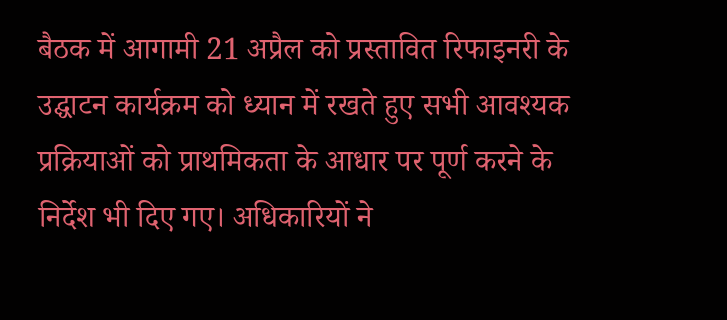बैठक में आगामी 21 अप्रैल को प्रस्तावित रिफाइनरी के उद्घाटन कार्यक्रम को ध्यान में रखते हुए सभी आवश्यक प्रक्रियाओं को प्राथमिकता के आधार पर पूर्ण करने के निर्देश भी दिए गए। अधिकारियों ने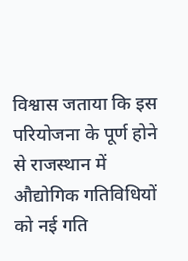विश्वास जताया कि इस परियोजना के पूर्ण होने से राजस्थान में औद्योगिक गतिविधियों को नई गति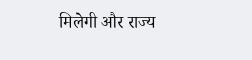मिलेगी और राज्य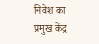निवेश का प्रमुख केंद्र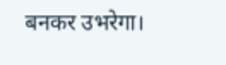बनकर उभरेगा।